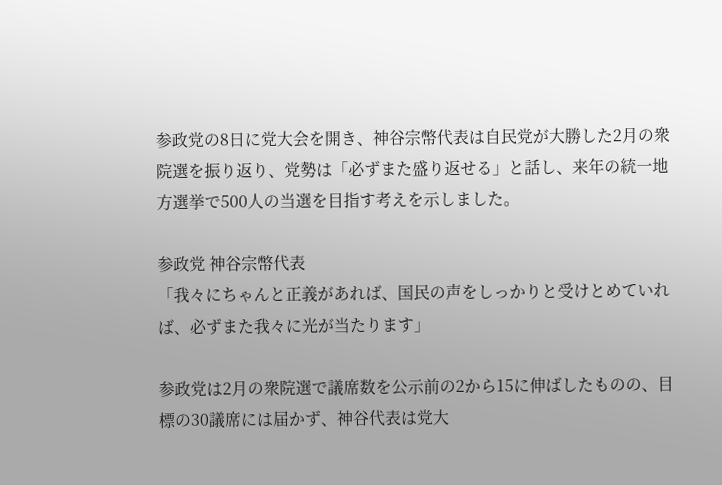参政党の8日に党大会を開き、神谷宗幣代表は自民党が大勝した2月の衆院選を振り返り、党勢は「必ずまた盛り返せる」と話し、来年の統一地方選挙で500人の当選を目指す考えを示しました。

参政党 神谷宗幣代表
「我々にちゃんと正義があれば、国民の声をしっかりと受けとめていれば、必ずまた我々に光が当たります」

参政党は2月の衆院選で議席数を公示前の2から15に伸ばしたものの、目標の30議席には届かず、神谷代表は党大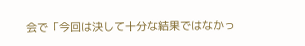会で「今回は決して十分な結果ではなかっ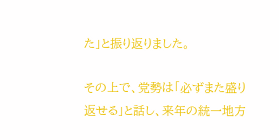た」と振り返りました。

その上で、党勢は「必ずまた盛り返せる」と話し、来年の統一地方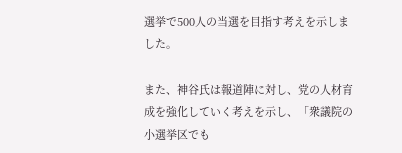選挙で500人の当選を目指す考えを示しました。

また、神谷氏は報道陣に対し、党の人材育成を強化していく考えを示し、「衆議院の小選挙区でも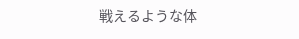戦えるような体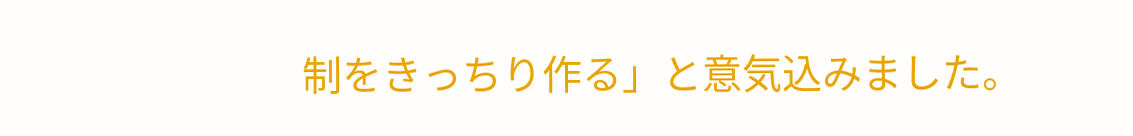制をきっちり作る」と意気込みました。